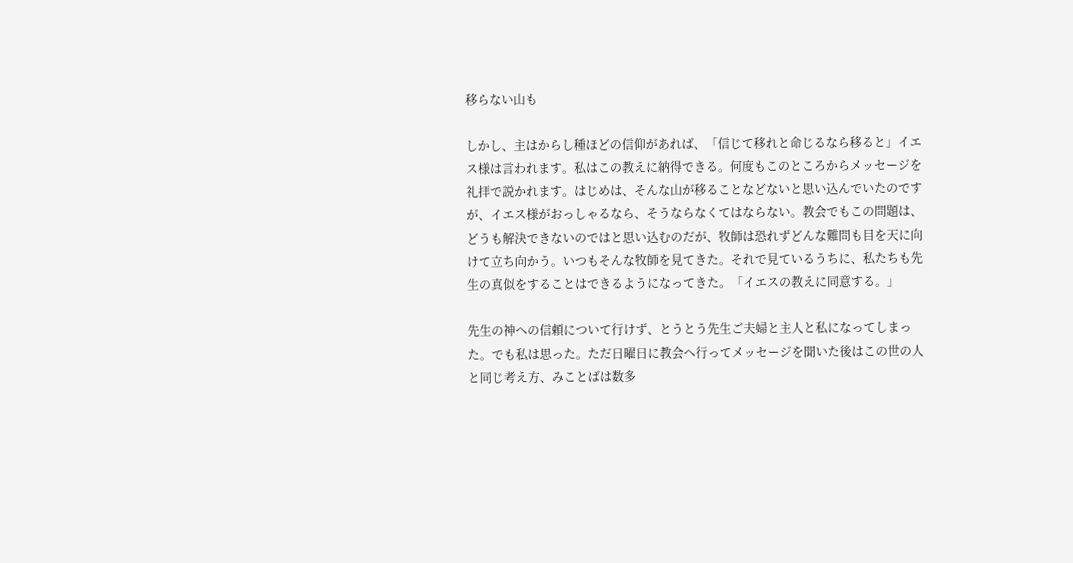移らない山も

しかし、主はからし種ほどの信仰があれば、「信じて移れと命じるなら移ると」イエス様は言われます。私はこの教えに納得できる。何度もこのところからメッセージを礼拝で説かれます。はじめは、そんな山が移ることなどないと思い込んでいたのですが、イエス様がおっしゃるなら、そうならなくてはならない。教会でもこの問題は、どうも解決できないのではと思い込むのだが、牧師は恐れずどんな難問も目を天に向けて立ち向かう。いつもそんな牧師を見てきた。それで見ているうちに、私たちも先生の真似をすることはできるようになってきた。「イエスの教えに同意する。」

先生の神への信頼について行けず、とうとう先生ご夫婦と主人と私になってしまった。でも私は思った。ただ日曜日に教会へ行ってメッセージを聞いた後はこの世の人と同じ考え方、みことばは数多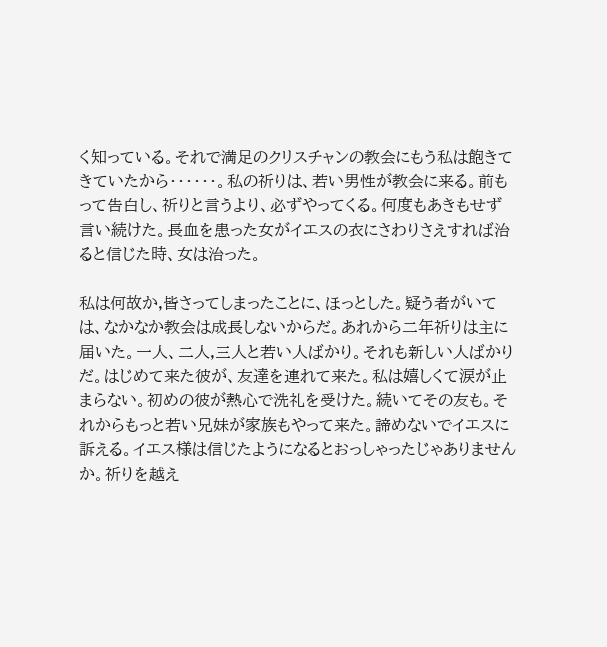く知っている。それで満足のクリスチャンの教会にもう私は飽きてきていたから・・・・・・。私の祈りは、若い男性が教会に来る。前もって告白し、祈りと言うより、必ずやってくる。何度もあきもせず言い続けた。長血を患った女がイエスの衣にさわりさえすれば治ると信じた時、女は治った。

私は何故か,皆さってしまったことに、ほっとした。疑う者がいては、なかなか教会は成長しないからだ。あれから二年祈りは主に届いた。一人、二人,三人と若い人ばかり。それも新しい人ばかりだ。はじめて来た彼が、友達を連れて来た。私は嬉しくて涙が止まらない。初めの彼が熱心で洗礼を受けた。続いてその友も。それからもっと若い兄妹が家族もやって来た。諦めないでイエスに訴える。イエス様は信じたようになるとおっしゃったじゃありませんか。祈りを越え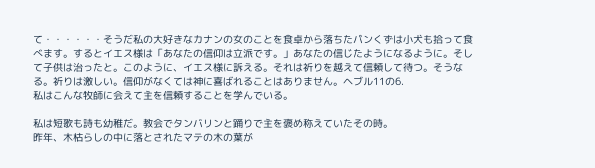て・・・・・・そうだ私の大好きなカナンの女のことを食卓から落ちたパンくずは小犬も拾って食べます。するとイエス様は「あなたの信仰は立派です。」あなたの信じたようになるように。そして子供は治ったと。このように、イエス様に訴える。それは祈りを越えて信頼して待つ。そうなる。祈りは激しい。信仰がなくては神に喜ばれることはありません。ヘブル11の6.
私はこんな牧師に会えて主を信頼することを学んでいる。

私は短歌も詩も幼稚だ。教会でタンバリンと踊りで主を褒め称えていたその時。
昨年、木枯らしの中に落とされたマテの木の葉が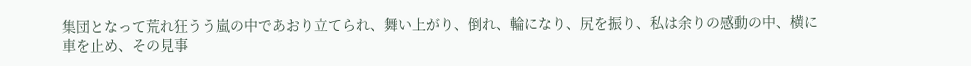集団となって荒れ狂うう嵐の中であおり立てられ、舞い上がり、倒れ、輪になり、尻を振り、私は余りの感動の中、横に車を止め、その見事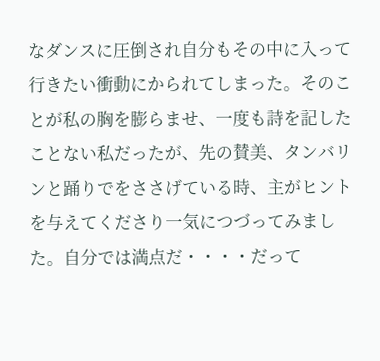なダンスに圧倒され自分もその中に入って行きたい衝動にかられてしまった。そのことが私の胸を膨らませ、一度も詩を記したことない私だったが、先の賛美、タンバリンと踊りでをささげている時、主がヒントを与えてくださり一気につづってみました。自分では満点だ・・・・だって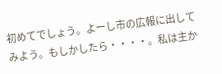初めてでしょう。よーし市の広報に出してみよう。もしかしたら・・・・。私は主か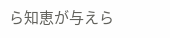ら知恵が与えら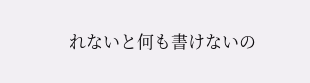れないと何も書けないの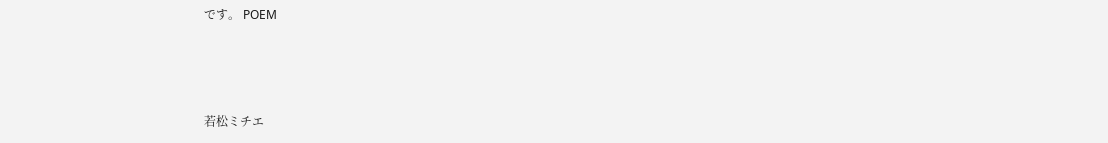です。 POEM



若松ミチエ